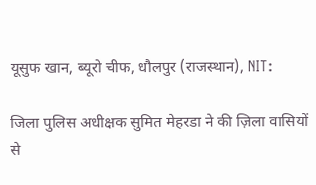यूसुफ खान, ब्यूरो चीफ, धौलपुर (राजस्थान), NIT:

जिला पुलिस अधीक्षक सुमित मेहरडा ने की ज़िला वासियों से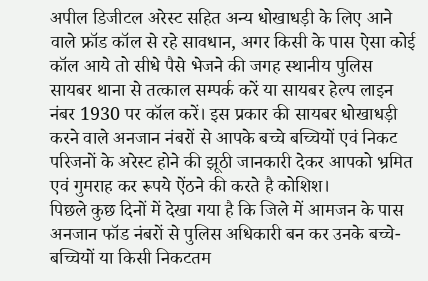अपील डिजीटल अरेस्ट सहित अन्य धोखाधड़ी के लिए आने वाले फ्रॉड कॉल से रहे सावधान, अगर किसी के पास ऐसा कोई कॉल आये तो सीधे पैसे भेजने की जगह स्थानीय पुलिस सायबर थाना से तत्काल सम्पर्क करें या सायबर हेल्प लाइन नंबर 1930 पर कॉल करें। इस प्रकार की सायबर धोखाधड़ी करने वाले अनजान नंबरों से आपके बच्चे बच्चियों एवं निकट परिजनों के अरेस्ट होने की झूठी जानकारी देकर आपको भ्रमित एवं गुमराह कर रूपये ऐंठने की करते है कोशिश।
पिछले कुछ दिनों में देखा गया है कि जिले में आमजन के पास अनजान फॉड नंबरों से पुलिस अधिकारी बन कर उनके बच्चे-बच्चियों या किसी निकटतम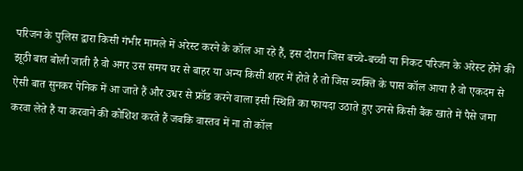परिजन के पुलिस द्वारा किसी गंभीर मामले में अरेस्ट करने के कॉल आ रहे हैं, इस दौरान जिस बच्चे-बच्ची या निकट परिजन के अरेस्ट होने की झूठी बात बोली जाती है वो अगर उस समय घर से बाहर या अन्य किसी शहर में होते है तो जिस व्यक्ति के पास कॉल आया है वो एकदम से ऐसी बात सुनकर पेनिक में आ जाते हैं और उधर से फ्रॉड करने वाला इसी स्थिति का फायदा उठाते हुए उनसे किसी बैंक खाते में पैसे जमा करवा लेते हैं या करवाने की कोशिश करते हैं जबकि वास्तव में ना तो कॉल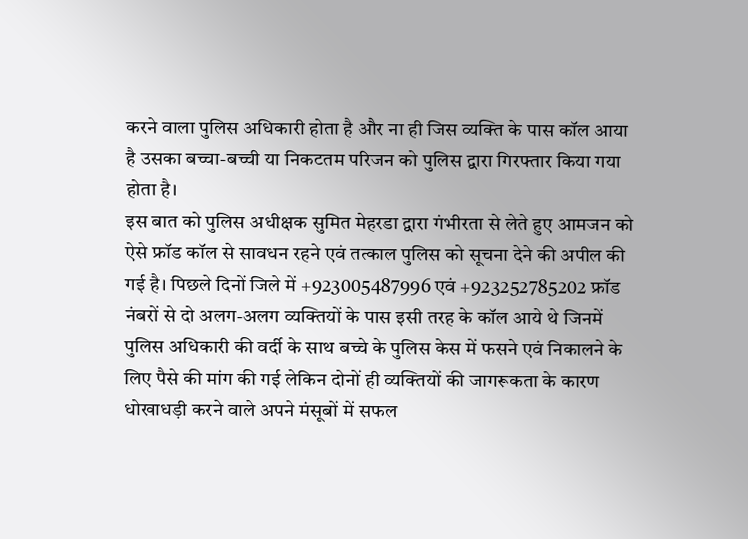करने वाला पुलिस अधिकारी होता है और ना ही जिस व्यक्ति के पास कॉल आया है उसका बच्चा-बच्ची या निकटतम परिजन को पुलिस द्वारा गिरफ्तार किया गया होता है।
इस बात को पुलिस अधीक्षक सुमित मेहरडा द्वारा गंभीरता से लेते हुए आमजन को ऐसे फ्रॉड कॉल से सावधन रहने एवं तत्काल पुलिस को सूचना देने की अपील की गई है। पिछले दिनों जिले में +923005487996 एवं +923252785202 फ्रॉड नंबरों से दो अलग-अलग व्यक्तियों के पास इसी तरह के कॉल आये थे जिनमें पुलिस अधिकारी की वर्दी के साथ बच्चे के पुलिस केस में फसने एवं निकालने के लिए पैसे की मांग की गई लेकिन दोनों ही व्यक्तियों की जागरूकता के कारण धोखाधड़ी करने वाले अपने मंसूबों में सफल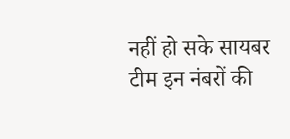नहीं हो सके सायबर टीम इन नंबरों की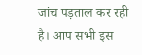जांच पड़ताल कर रही है। आप सभी इस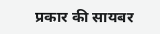प्रकार की सायबर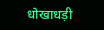धोखाधड़ी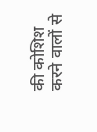की कोशिश करने वालों से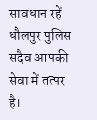सावधान रहें धौलपुर पुलिस सदैव आपकी सेवा में तत्पर है।